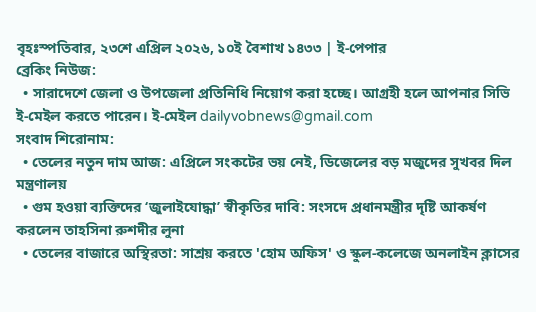বৃহঃস্পতিবার, ২৩শে এপ্রিল ২০২৬, ১০ই বৈশাখ ১৪৩৩ | ই-পেপার
ব্রেকিং নিউজ:
  • সারাদেশে জেলা ও উপজেলা প্রতিনিধি নিয়োগ করা হচ্ছে। আগ্রহী হলে আপনার সিভি ই-মেইল করতে পারেন। ই-মেইল dailyvobnews@gmail.com
সংবাদ শিরোনাম:
  • তেলের নতুন দাম আজ: এপ্রিলে সংকটের ভয় নেই, ডিজেলের বড় মজুদের সুখবর দিল মন্ত্রণালয়
  • গুম হওয়া ব্যক্তিদের ‘জুলাইযোদ্ধা’ স্বীকৃতির দাবি: সংসদে প্রধানমন্ত্রীর দৃষ্টি আকর্ষণ করলেন তাহসিনা রুশদীর লুনা
  • তেলের বাজারে অস্থিরতা: সাশ্রয় করতে 'হোম অফিস' ও স্কুল-কলেজে অনলাইন ক্লাসের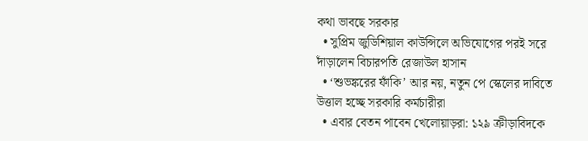কথা ভাবছে সরকার
  • সুপ্রিম জুডিশিয়াল কাউন্সিলে অভিযোগের পরই সরে দাঁড়ালেন বিচারপতি রেজাউল হাসান
  • ‘শুভঙ্করের ফাঁকি’ আর নয়, নতুন পে স্কেলের দাবিতে উত্তাল হচ্ছে সরকারি কর্মচারীরা
  • এবার বেতন পাবেন খেলোয়াড়রা: ১২৯ ক্রীড়াবিদকে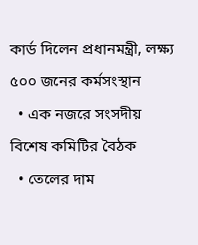কার্ড দিলেন প্রধানমন্ত্রী, লক্ষ্য ৫০০ জনের কর্মসংস্থান
  • এক নজরে সংসদীয় বিশেষ কমিটির বৈঠক
  • তেলের দাম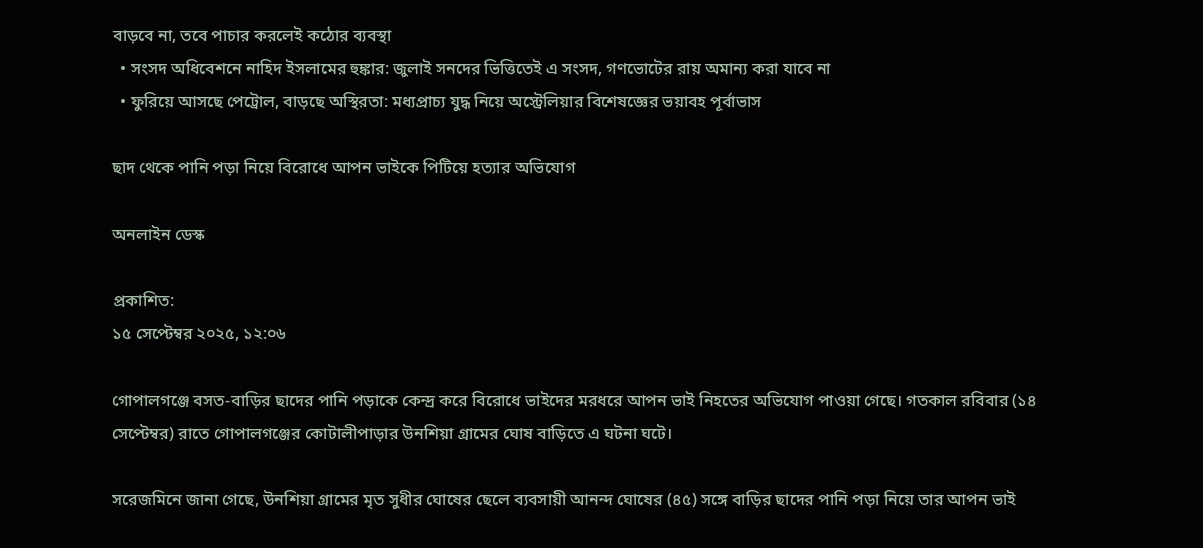বাড়বে না, তবে পাচার করলেই কঠোর ব্যবস্থা
  • সংসদ অধিবেশনে নাহিদ ইসলামের হুঙ্কার: জুলাই সনদের ভিত্তিতেই এ সংসদ, গণভোটের রায় অমান্য করা যাবে না
  • ফুরিয়ে আসছে পেট্রোল, বাড়ছে অস্থিরতা: মধ্যপ্রাচ্য যুদ্ধ নিয়ে অস্ট্রেলিয়ার বিশেষজ্ঞের ভয়াবহ পূর্বাভাস

ছাদ থেকে পানি পড়া নিয়ে বিরোধে আপন ভাইকে পিটিয়ে হত্যার অভিযোগ

অনলাইন ডেস্ক

প্রকাশিত:
১৫ সেপ্টেম্বর ২০২৫, ১২:০৬

গোপালগঞ্জে বসত-বাড়ির ছাদের পানি পড়াকে কেন্দ্র করে বিরোধে ভাইদের মরধরে আপন ভাই নিহতের অভিযোগ পাওয়া গেছে। গতকাল রবিবার (১৪ সেপ্টেম্বর) রাতে গোপালগঞ্জের কোটালীপাড়ার উনশিয়া গ্রামের ঘোষ বাড়িতে এ ঘটনা ঘটে।

সরেজমিনে জানা গেছে, উনশিয়া গ্রামের মৃত সুধীর ঘোষের ছেলে ব্যবসায়ী আনন্দ ঘোষের (৪৫) সঙ্গে বাড়ির ছাদের পানি পড়া নিয়ে তার আপন ভাই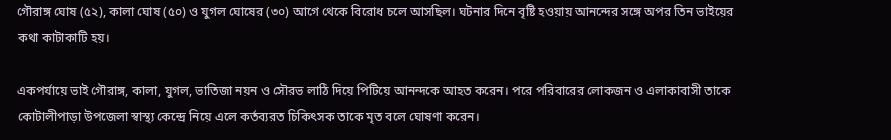গৌরাঙ্গ ঘোষ (৫২), কালা ঘোষ (৫০) ও যুগল ঘোষের (৩০) আগে থেকে বিরোধ চলে আসছিল। ঘটনার দিনে বৃষ্টি হওয়ায় আনন্দের সঙ্গে অপর তিন ভাইয়ের কথা কাটাকাটি হয়।

একপর্যায়ে ভাই গৌরাঙ্গ, কালা, যুগল, ভাতিজা নয়ন ও সৌরভ লাঠি দিয়ে পিটিয়ে আনন্দকে আহত করেন। পরে পরিবারের লোকজন ও এলাকাবাসী তাকে কোটালীপাড়া উপজেলা স্বাস্থ্য কেন্দ্রে নিয়ে এলে কর্তব্যরত চিকিৎসক তাকে মৃত বলে ঘোষণা করেন।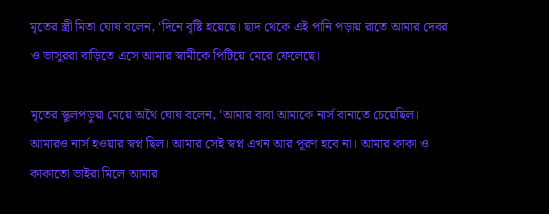মৃতের স্ত্রী মিতা ঘোষ বলেন, ‘দিনে বৃষ্টি হয়েছে। ছাদ থেকে এই পানি পড়ায় রাতে আমার দেবর ও ভাসুররা বাড়িতে এসে আমার স্বামীকে পিটিয়ে মেরে ফেলেছে।

মৃতের স্কুলপড়ুয়া মেয়ে অথৈ ঘোষ বলেন, ‘আমার বাবা আমাকে নার্স বানাতে চেয়েছিল। আমারও নার্স হওয়ার স্বপ্ন ছিল। আমার সেই স্বপ্ন এখন আর পূরণ হবে না। আমার কাকা ও কাকাতো ভাইরা মিলে আমার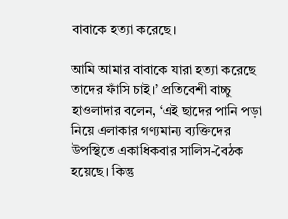বাবাকে হত্যা করেছে।

আমি আমার বাবাকে যারা হত্যা করেছে তাদের ফাঁসি চাই।’ প্রতিবেশী বাচ্চু হাওলাদার বলেন, ‘এই ছাদের পানি পড়া নিয়ে এলাকার গণ্যমান্য ব্যক্তিদের উপস্থিতে একাধিকবার সালিস-বৈঠক হয়েছে। কিন্তু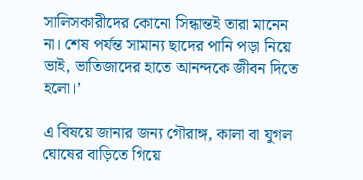সালিসকারীদের কোনো সিন্ধান্তই তারা মানেন না। শেষ পর্যন্ত সামান্য ছাদের পানি পড়া নিয়ে ভাই, ভাতিজাদের হাতে আনন্দকে জীবন দিতে হলো।’

এ বিষয়ে জানার জন্য গৌরাঙ্গ, কালা বা যুগল ঘোষের বাড়িতে গিয়ে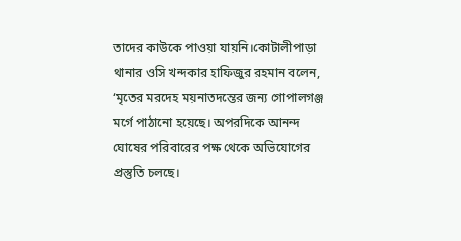তাদের কাউকে পাওয়া যায়নি।কোটালীপাড়া থানার ওসি খন্দকার হাফিজুর রহমান বলেন, ‘মৃতের মরদেহ ময়নাতদন্তের জন্য গোপালগঞ্জ মর্গে পাঠানো হয়েছে। অপরদিকে আনন্দ ঘোষের পরিবারের পক্ষ থেকে অভিযোগের প্রস্তুতি চলছে।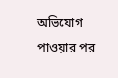অভিযোগ পাওয়ার পর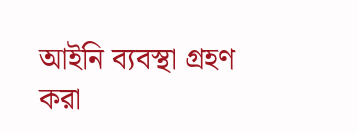আইনি ব্যবস্থা গ্রহণ করা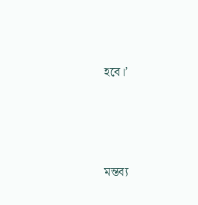হবে।’






মন্তব্য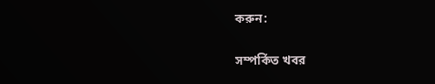করুন:

সম্পর্কিত খবর